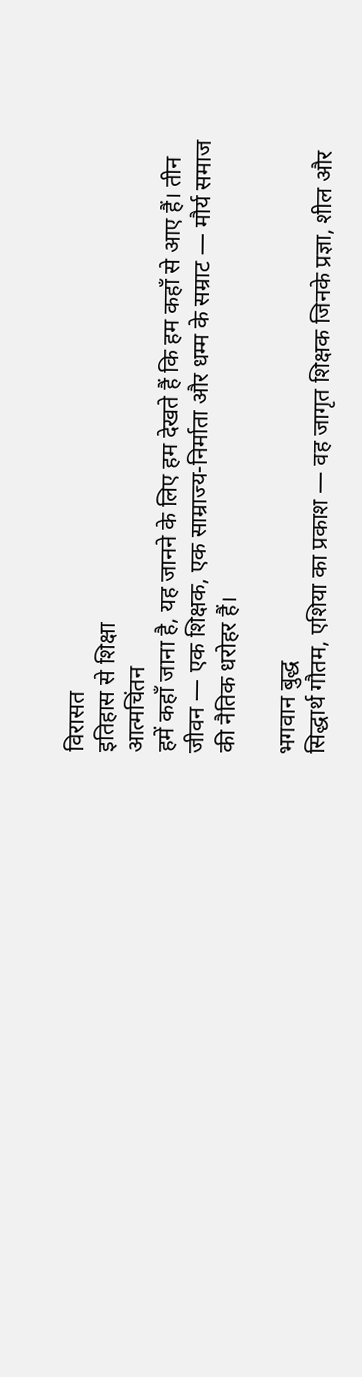विरासत
इतिहास से शिक्षा
आत्मचिंतन
हमें कहाँ जाना है, यह जानने के लिए हम देखते हैं कि हम कहाँ से आए हैं। तीन जीवन — एक शिक्षक, एक साम्राज्य-निर्माता और धम्म के सम्राट — मौर्य समाज की नैतिक धरोहर हैं।

भगवान बुद्ध
सिद्धार्थ गौतम, एशिया का प्रकाश — वह जागृत शिक्षक जिनके प्रज्ञा, शील और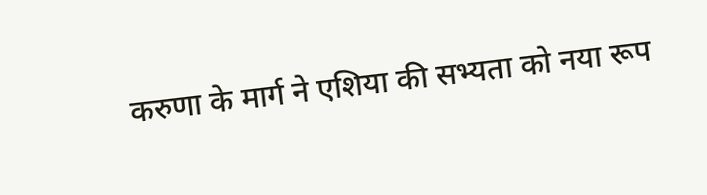करुणा के मार्ग ने एशिया की सभ्यता को नया रूप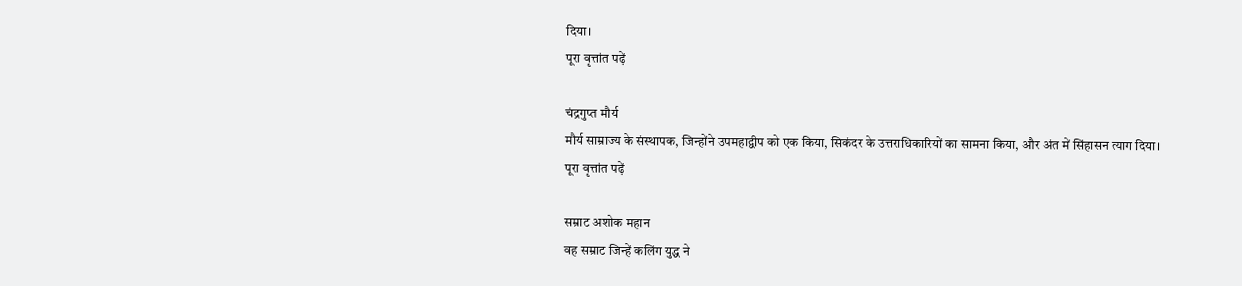दिया।
पूरा वृत्तांत पढ़ें

चंद्रगुप्त मौर्य
मौर्य साम्राज्य के संस्थापक, जिन्होंने उपमहाद्वीप को एक किया, सिकंदर के उत्तराधिकारियों का सामना किया, और अंत में सिंहासन त्याग दिया।
पूरा वृत्तांत पढ़ें

सम्राट अशोक महान
वह सम्राट जिन्हें कलिंग युद्ध ने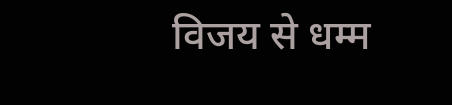विजय से धम्म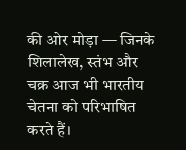की ओर मोड़ा — जिनके शिलालेख, स्तंभ और चक्र आज भी भारतीय चेतना को परिभाषित करते हैं।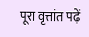पूरा वृत्तांत पढ़ें